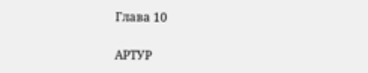Глава 10

АРТУР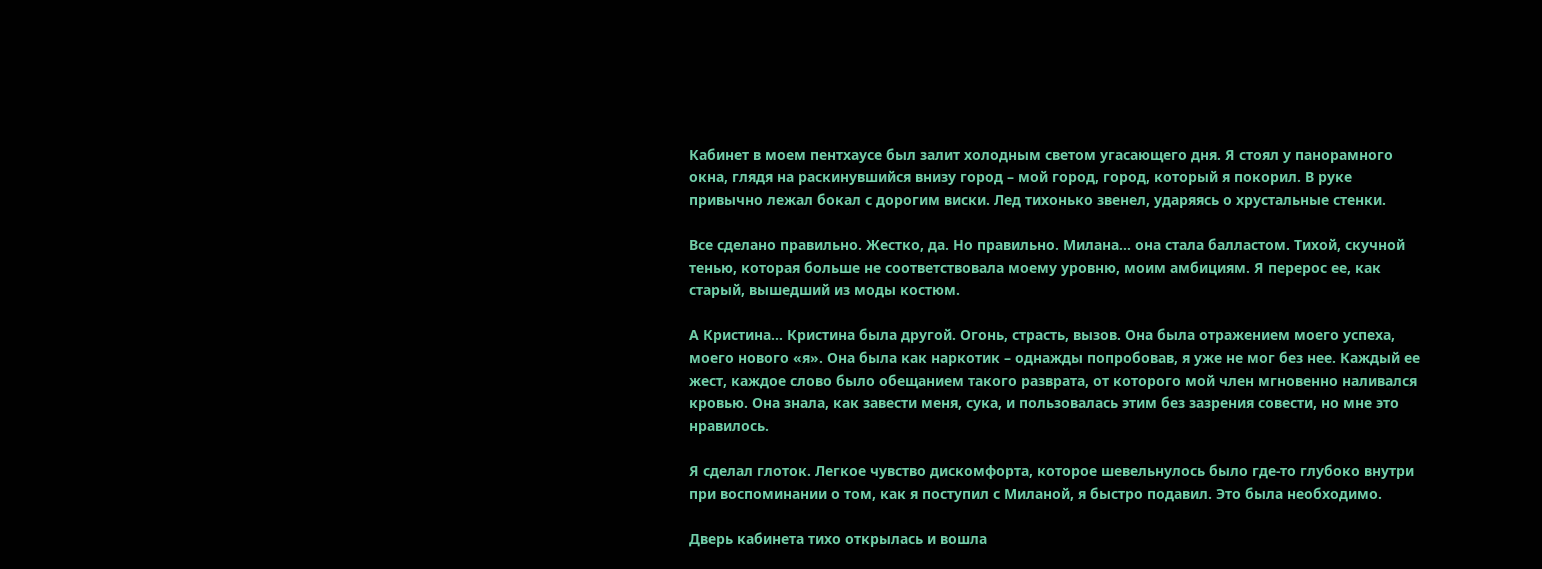Кабинет в моем пентхаусе был залит холодным светом угасающего дня. Я стоял у панорамного окна, глядя на раскинувшийся внизу город – мой город, город, который я покорил. В руке привычно лежал бокал с дорогим виски. Лед тихонько звенел, ударяясь о хрустальные стенки.

Все сделано правильно. Жестко, да. Но правильно. Милана… она стала балластом. Тихой, скучной тенью, которая больше не соответствовала моему уровню, моим амбициям. Я перерос ее, как старый, вышедший из моды костюм.

А Кристина… Кристина была другой. Огонь, страсть, вызов. Она была отражением моего успеха, моего нового «я». Она была как наркотик – однажды попробовав, я уже не мог без нее. Каждый ее жест, каждое слово было обещанием такого разврата, от которого мой член мгновенно наливался кровью. Она знала, как завести меня, сука, и пользовалась этим без зазрения совести, но мне это нравилось.

Я сделал глоток. Легкое чувство дискомфорта, которое шевельнулось было где-то глубоко внутри при воспоминании о том, как я поступил с Миланой, я быстро подавил. Это была необходимо.

Дверь кабинета тихо открылась и вошла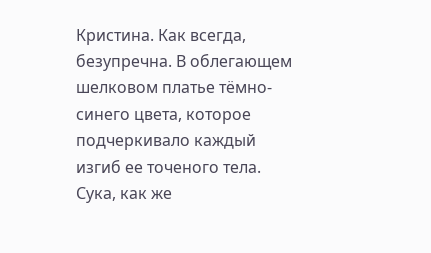Кристина. Как всегда, безупречна. В облегающем шелковом платье тёмно-синего цвета, которое подчеркивало каждый изгиб ее точеного тела. Сука, как же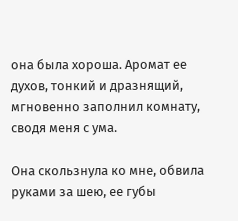она была хороша. Аромат ее духов, тонкий и дразнящий, мгновенно заполнил комнату, сводя меня с ума.

Она скользнула ко мне, обвила руками за шею, ее губы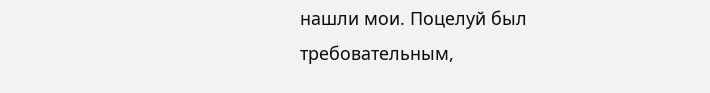нашли мои. Поцелуй был требовательным,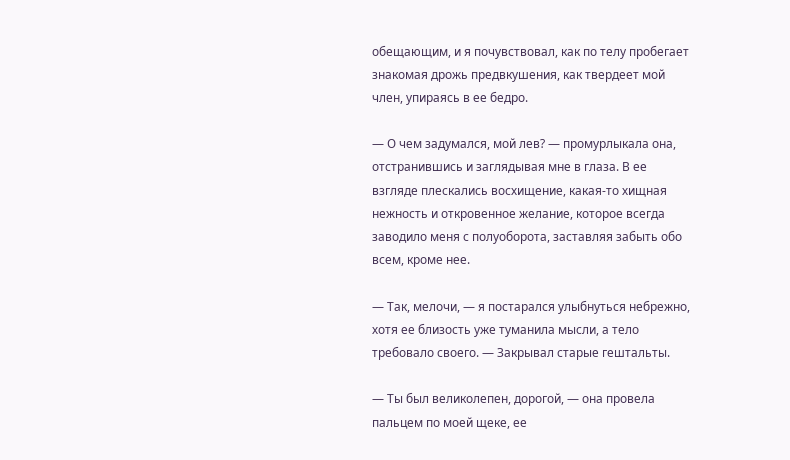обещающим, и я почувствовал, как по телу пробегает знакомая дрожь предвкушения, как твердеет мой член, упираясь в ее бедро.

— О чем задумался, мой лев? — промурлыкала она, отстранившись и заглядывая мне в глаза. В ее взгляде плескались восхищение, какая-то хищная нежность и откровенное желание, которое всегда заводило меня с полуоборота, заставляя забыть обо всем, кроме нее.

— Так, мелочи, — я постарался улыбнуться небрежно, хотя ее близость уже туманила мысли, а тело требовало своего. — Закрывал старые гештальты.

— Ты был великолепен, дорогой, — она провела пальцем по моей щеке, ее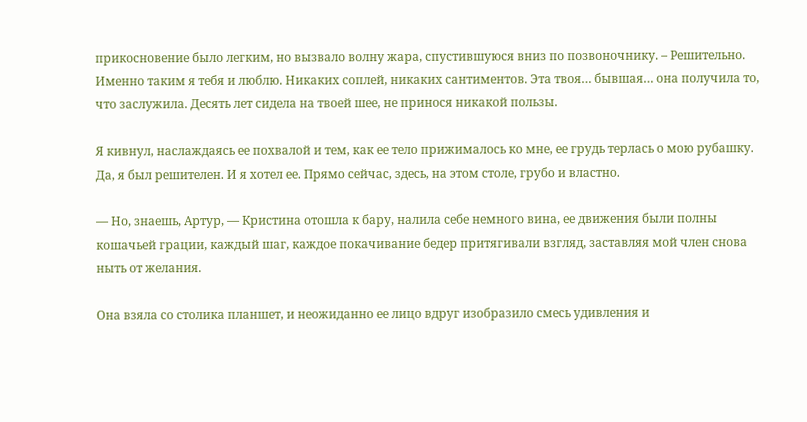прикосновение было легким, но вызвало волну жара, спустившуюся вниз по позвоночнику. – Решительно. Именно таким я тебя и люблю. Никаких соплей, никаких сантиментов. Эта твоя… бывшая… она получила то, что заслужила. Десять лет сидела на твоей шее, не принося никакой пользы.

Я кивнул, наслаждаясь ее похвалой и тем, как ее тело прижималось ко мне, ее грудь терлась о мою рубашку. Да, я был решителен. И я хотел ее. Прямо сейчас, здесь, на этом столе, грубо и властно.

— Но, знаешь, Артур, — Кристина отошла к бару, налила себе немного вина, ее движения были полны кошачьей грации, каждый шаг, каждое покачивание бедер притягивали взгляд, заставляя мой член снова ныть от желания.

Она взяла со столика планшет, и неожиданно ее лицо вдруг изобразило смесь удивления и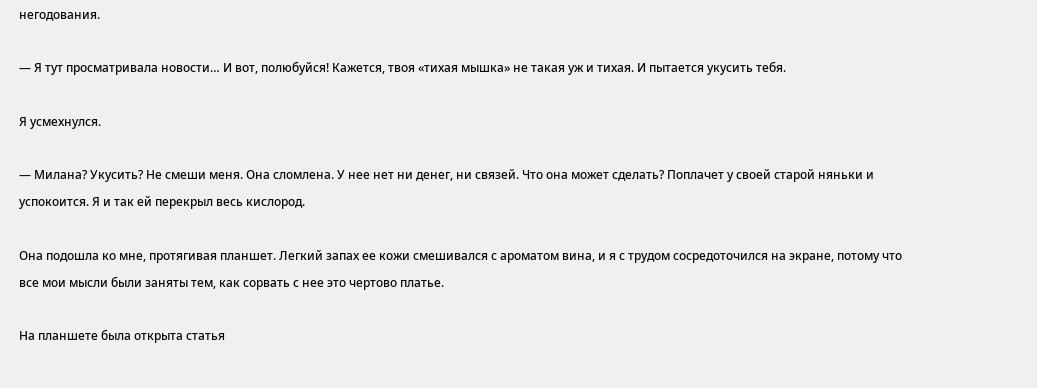негодования.

— Я тут просматривала новости… И вот, полюбуйся! Кажется, твоя «тихая мышка» не такая уж и тихая. И пытается укусить тебя.

Я усмехнулся.

— Милана? Укусить? Не смеши меня. Она сломлена. У нее нет ни денег, ни связей. Что она может сделать? Поплачет у своей старой няньки и успокоится. Я и так ей перекрыл весь кислород.

Она подошла ко мне, протягивая планшет. Легкий запах ее кожи смешивался с ароматом вина, и я с трудом сосредоточился на экране, потому что все мои мысли были заняты тем, как сорвать с нее это чертово платье.

На планшете была открыта статья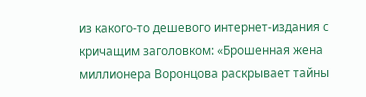из какого-то дешевого интернет-издания с кричащим заголовком: «Брошенная жена миллионера Воронцова раскрывает тайны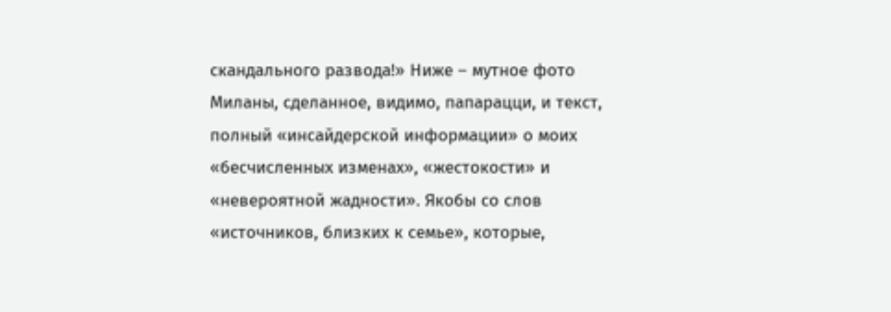скандального развода!» Ниже – мутное фото Миланы, сделанное, видимо, папарацци, и текст, полный «инсайдерской информации» о моих «бесчисленных изменах», «жестокости» и «невероятной жадности». Якобы со слов «источников, близких к семье», которые,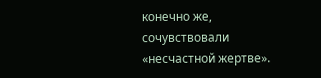конечно же, сочувствовали «несчастной жертве».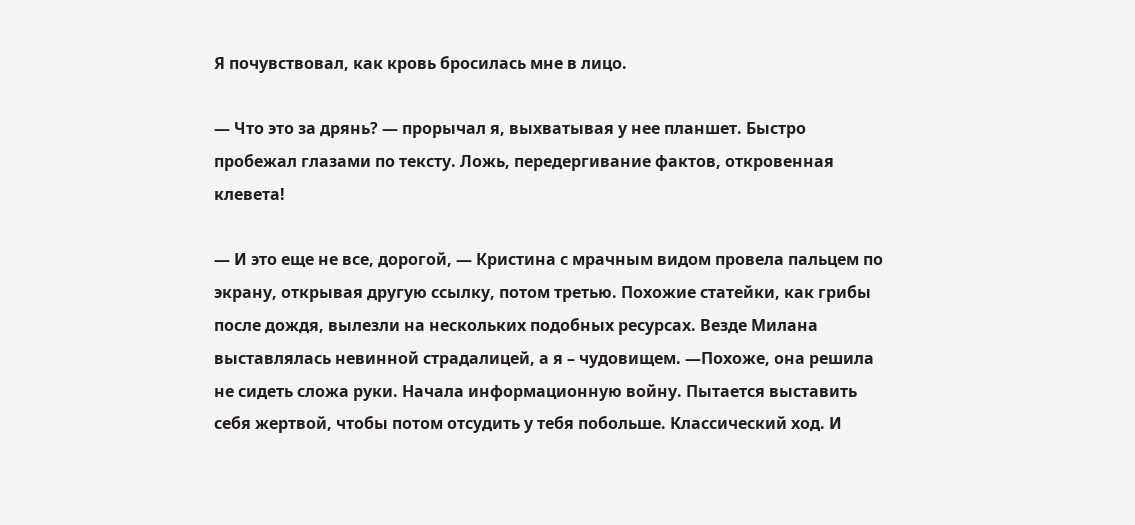Я почувствовал, как кровь бросилась мне в лицо.

— Что это за дрянь? — прорычал я, выхватывая у нее планшет. Быстро пробежал глазами по тексту. Ложь, передергивание фактов, откровенная клевета!

— И это еще не все, дорогой, — Кристина с мрачным видом провела пальцем по экрану, открывая другую ссылку, потом третью. Похожие статейки, как грибы после дождя, вылезли на нескольких подобных ресурсах. Везде Милана выставлялась невинной страдалицей, а я – чудовищем. —Похоже, она решила не сидеть сложа руки. Начала информационную войну. Пытается выставить себя жертвой, чтобы потом отсудить у тебя побольше. Классический ход. И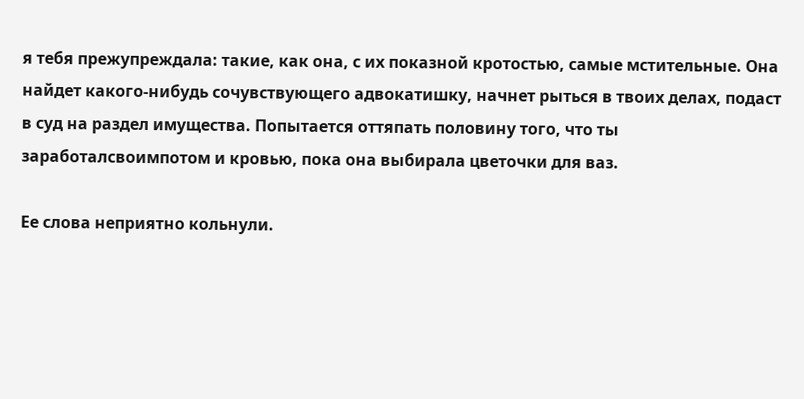я тебя прежупреждала: такие, как она, с их показной кротостью, самые мстительные. Она найдет какого-нибудь сочувствующего адвокатишку, начнет рыться в твоих делах, подаст в суд на раздел имущества. Попытается оттяпать половину того, что ты заработалсвоимпотом и кровью, пока она выбирала цветочки для ваз.

Ее слова неприятно кольнули.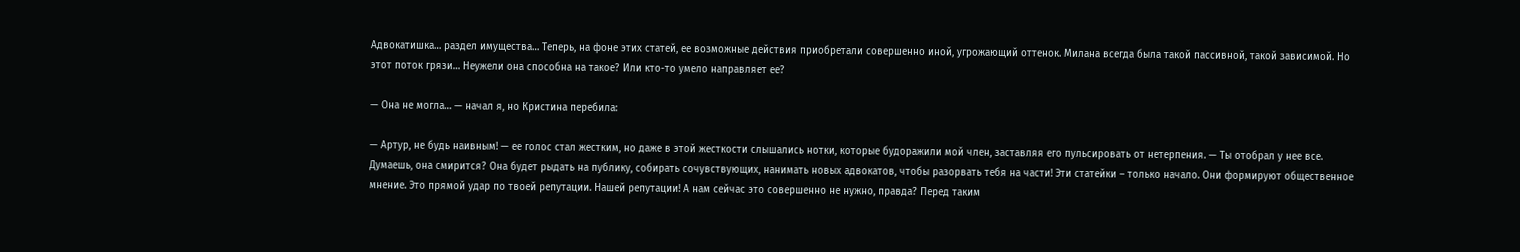Адвокатишка… раздел имущества… Теперь, на фоне этих статей, ее возможные действия приобретали совершенно иной, угрожающий оттенок. Милана всегда была такой пассивной, такой зависимой. Но этот поток грязи… Неужели она способна на такое? Или кто-то умело направляет ее?

— Она не могла… — начал я, но Кристина перебила:

— Артур, не будь наивным! — ее голос стал жестким, но даже в этой жесткости слышались нотки, которые будоражили мой член, заставляя его пульсировать от нетерпения. — Ты отобрал у нее все. Думаешь, она смирится? Она будет рыдать на публику, собирать сочувствующих, нанимать новых адвокатов, чтобы разорвать тебя на части! Эти статейки – только начало. Они формируют общественное мнение. Это прямой удар по твоей репутации. Нашей репутации! А нам сейчас это совершенно не нужно, правда? Перед таким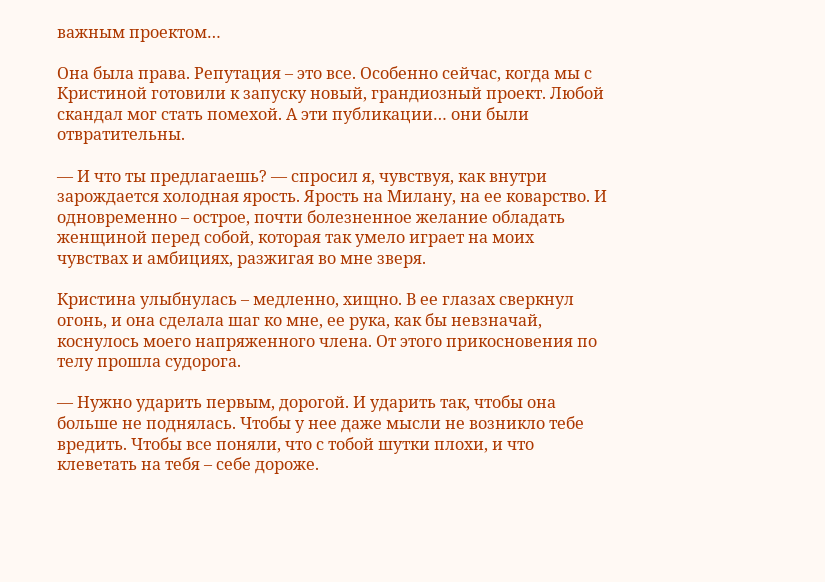важным проектом…

Она была права. Репутация – это все. Особенно сейчас, когда мы с Кристиной готовили к запуску новый, грандиозный проект. Любой скандал мог стать помехой. А эти публикации… они были отвратительны.

— И что ты предлагаешь? — спросил я, чувствуя, как внутри зарождается холодная ярость. Ярость на Милану, на ее коварство. И одновременно – острое, почти болезненное желание обладать женщиной перед собой, которая так умело играет на моих чувствах и амбициях, разжигая во мне зверя.

Кристина улыбнулась – медленно, хищно. В ее глазах сверкнул огонь, и она сделала шаг ко мне, ее рука, как бы невзначай, коснулось моего напряженного члена. От этого прикосновения по телу прошла судорога.

— Нужно ударить первым, дорогой. И ударить так, чтобы она больше не поднялась. Чтобы у нее даже мысли не возникло тебе вредить. Чтобы все поняли, что с тобой шутки плохи, и что клеветать на тебя – себе дороже.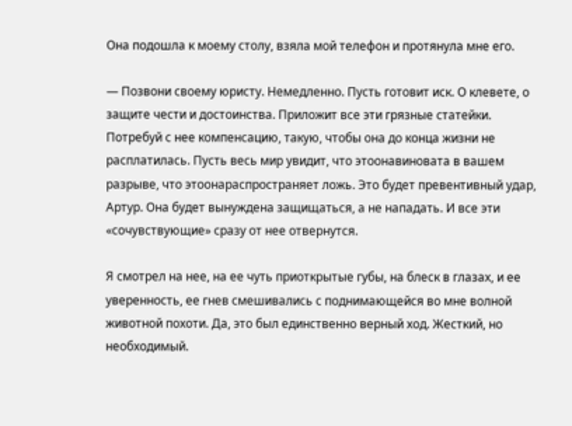Она подошла к моему столу, взяла мой телефон и протянула мне его.

— Позвони своему юристу. Немедленно. Пусть готовит иск. О клевете, о защите чести и достоинства. Приложит все эти грязные статейки. Потребуй с нее компенсацию, такую, чтобы она до конца жизни не расплатилась. Пусть весь мир увидит, что этоонавиновата в вашем разрыве, что этоонараспространяет ложь. Это будет превентивный удар, Артур. Она будет вынуждена защищаться, а не нападать. И все эти «сочувствующие» сразу от нее отвернутся.

Я смотрел на нее, на ее чуть приоткрытые губы, на блеск в глазах, и ее уверенность, ее гнев смешивались с поднимающейся во мне волной животной похоти. Да, это был единственно верный ход. Жесткий, но необходимый.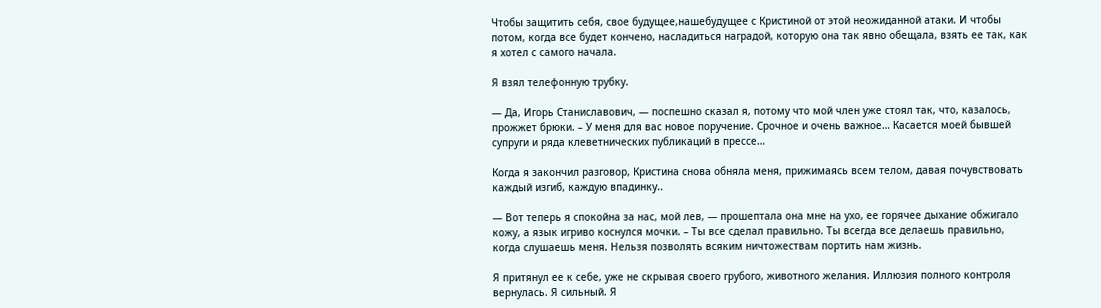Чтобы защитить себя, свое будущее,нашебудущее с Кристиной от этой неожиданной атаки. И чтобы потом, когда все будет кончено, насладиться наградой, которую она так явно обещала, взять ее так, как я хотел с самого начала.

Я взял телефонную трубку.

— Да, Игорь Станиславович, — поспешно сказал я, потому что мой член уже стоял так, что, казалось, прожжет брюки. – У меня для вас новое поручение. Срочное и очень важное… Касается моей бывшей супруги и ряда клеветнических публикаций в прессе…

Когда я закончил разговор, Кристина снова обняла меня, прижимаясь всем телом, давая почувствовать каждый изгиб, каждую впадинку..

— Вот теперь я спокойна за нас, мой лев, — прошептала она мне на ухо, ее горячее дыхание обжигало кожу, а язык игриво коснулся мочки. – Ты все сделал правильно. Ты всегда все делаешь правильно, когда слушаешь меня. Нельзя позволять всяким ничтожествам портить нам жизнь.

Я притянул ее к себе, уже не скрывая своего грубого, животного желания. Иллюзия полного контроля вернулась. Я сильный. Я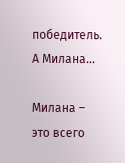победитель. А Милана…

Милана – это всего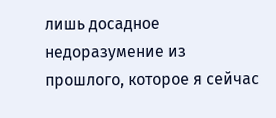лишь досадное недоразумение из прошлого, которое я сейчас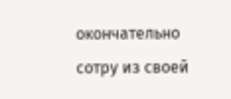окончательно сотру из своей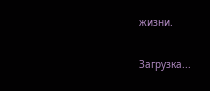жизни.

Загрузка...